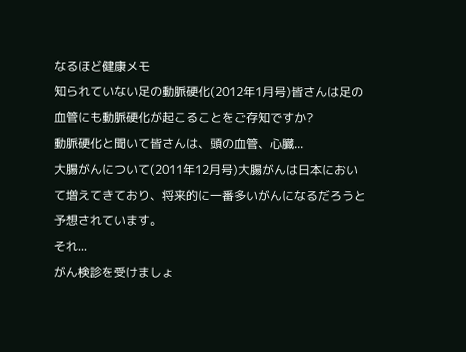なるほど健康メモ
知られていない足の動脈硬化(2012年1月号)皆さんは足の血管にも動脈硬化が起こることをご存知ですか?
動脈硬化と聞いて皆さんは、頭の血管、心臓...
大腸がんについて(2011年12月号)大腸がんは日本において増えてきており、将来的に一番多いがんになるだろうと予想されています。
それ...
がん検診を受けましょ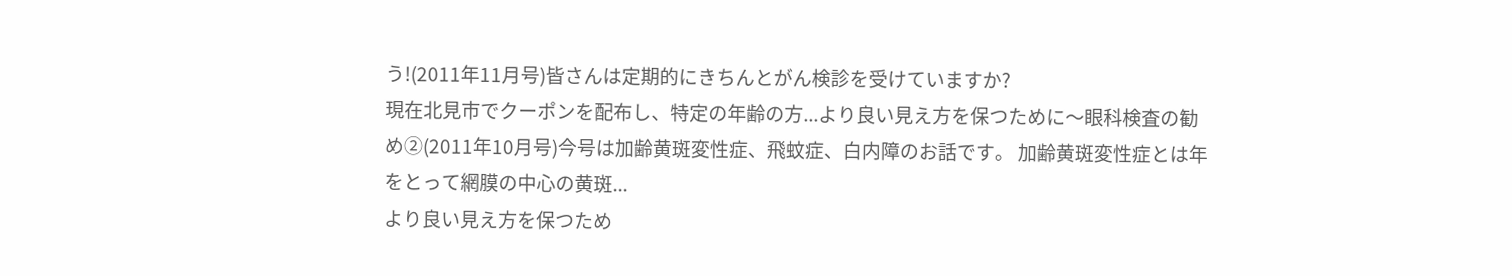う!(2011年11月号)皆さんは定期的にきちんとがん検診を受けていますか?
現在北見市でクーポンを配布し、特定の年齢の方...より良い見え方を保つために〜眼科検査の勧め②(2011年10月号)今号は加齢黄斑変性症、飛蚊症、白内障のお話です。 加齢黄斑変性症とは年をとって網膜の中心の黄斑...
より良い見え方を保つため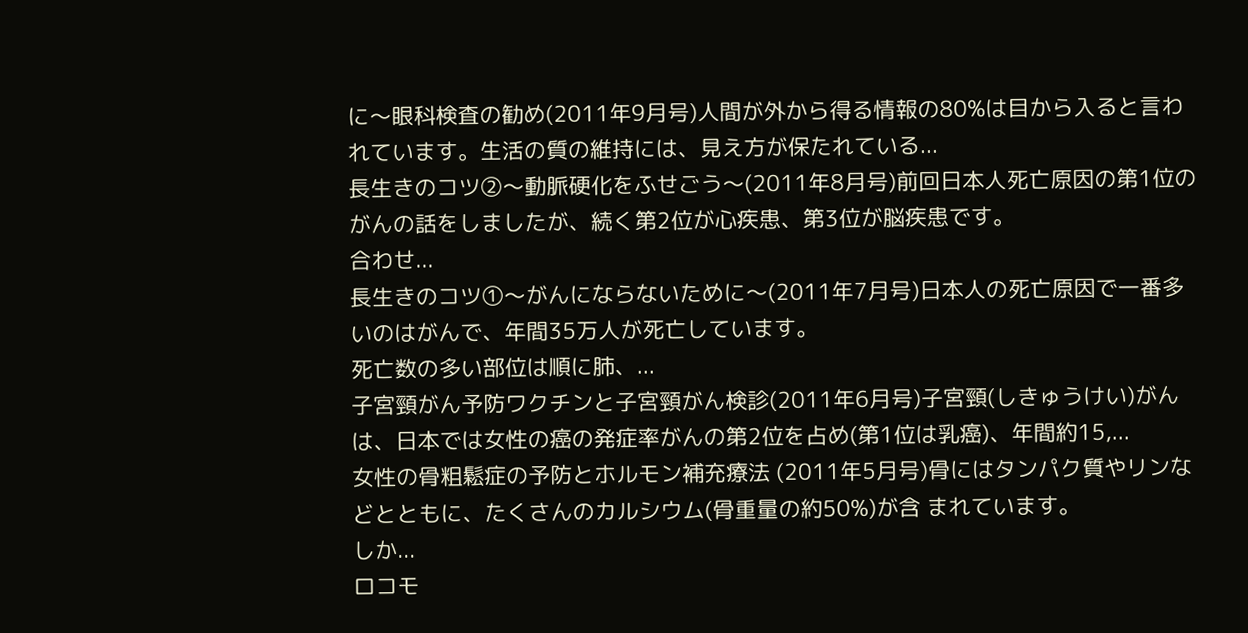に〜眼科検査の勧め(2011年9月号)人間が外から得る情報の80%は目から入ると言われています。生活の質の維持には、見え方が保たれている...
長生きのコツ②〜動脈硬化をふせごう〜(2011年8月号)前回日本人死亡原因の第1位のがんの話をしましたが、続く第2位が心疾患、第3位が脳疾患です。
合わせ...
長生きのコツ①〜がんにならないために〜(2011年7月号)日本人の死亡原因で一番多いのはがんで、年間35万人が死亡しています。
死亡数の多い部位は順に肺、...
子宮頸がん予防ワクチンと子宮頸がん検診(2011年6月号)子宮頸(しきゅうけい)がんは、日本では女性の癌の発症率がんの第2位を占め(第1位は乳癌)、年間約15,...
女性の骨粗鬆症の予防とホルモン補充療法 (2011年5月号)骨にはタンパク質やリンなどとともに、たくさんのカルシウム(骨重量の約50%)が含 まれています。
しか...
ロコモ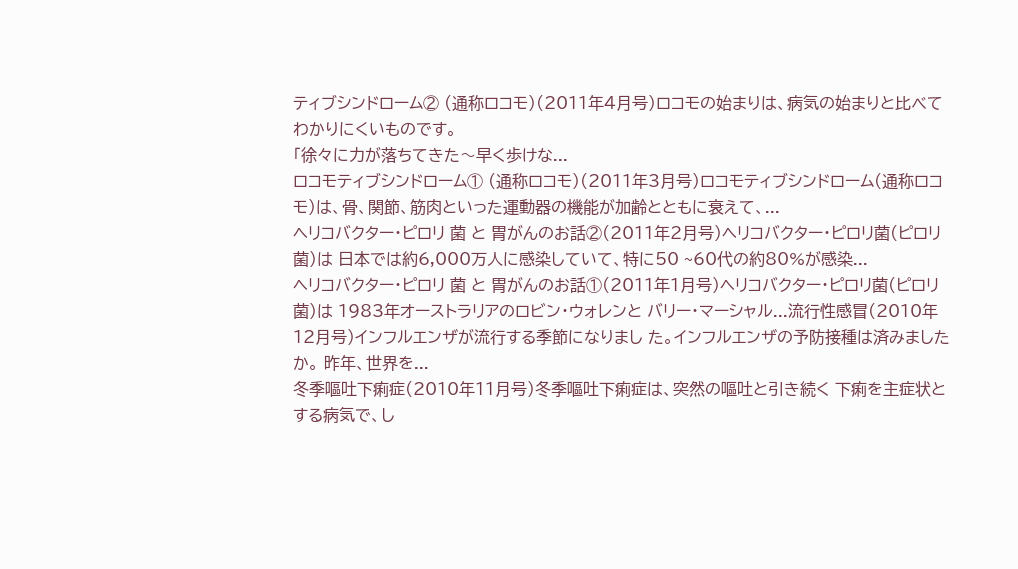ティブシンドローム② (通称ロコモ)(2011年4月号)ロコモの始まりは、病気の始まりと比べてわかりにくいものです。
「徐々に力が落ちてきた〜早く歩けな...
ロコモティブシンドローム① (通称ロコモ)(2011年3月号)ロコモティブシンドローム(通称ロコモ)は、骨、関節、筋肉といった運動器の機能が加齢とともに衰えて、...
ヘリコバクター・ピロリ 菌 と 胃がんのお話②(2011年2月号)ヘリコバクター・ピロリ菌(ピロリ菌)は 日本では約6,000万人に感染していて、特に50 ~60代の約80%が感染...
ヘリコバクター・ピロリ 菌 と 胃がんのお話①(2011年1月号)ヘリコバクター・ピロリ菌(ピロリ菌)は 1983年オーストラリアのロビン・ウォレンと バリー・マーシャル...流行性感冒(2010年12月号)インフルエンザが流行する季節になりまし た。インフルエンザの予防接種は済みましたか。 昨年、世界を...
冬季嘔吐下痢症(2010年11月号)冬季嘔吐下痢症は、突然の嘔吐と引き続く 下痢を主症状とする病気で、し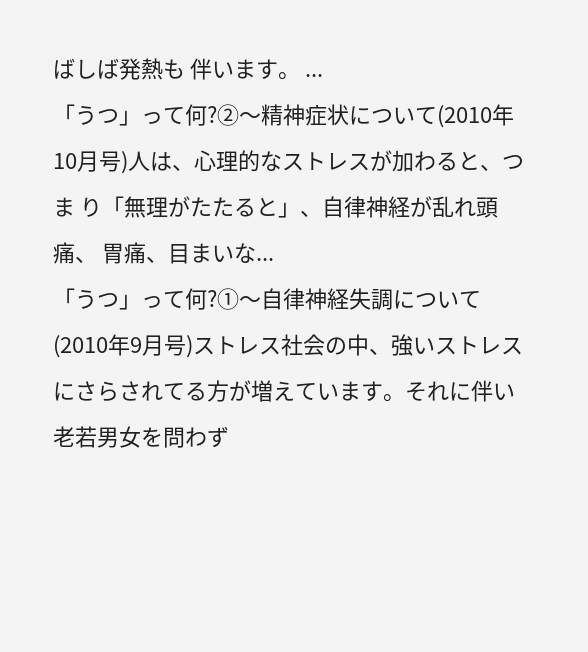ばしば発熱も 伴います。 ...
「うつ」って何?②〜精神症状について(2010年10月号)人は、心理的なストレスが加わると、つま り「無理がたたると」、自律神経が乱れ頭痛、 胃痛、目まいな...
「うつ」って何?①〜自律神経失調について(2010年9月号)ストレス社会の中、強いストレスにさらされてる方が増えています。それに伴い老若男女を問わず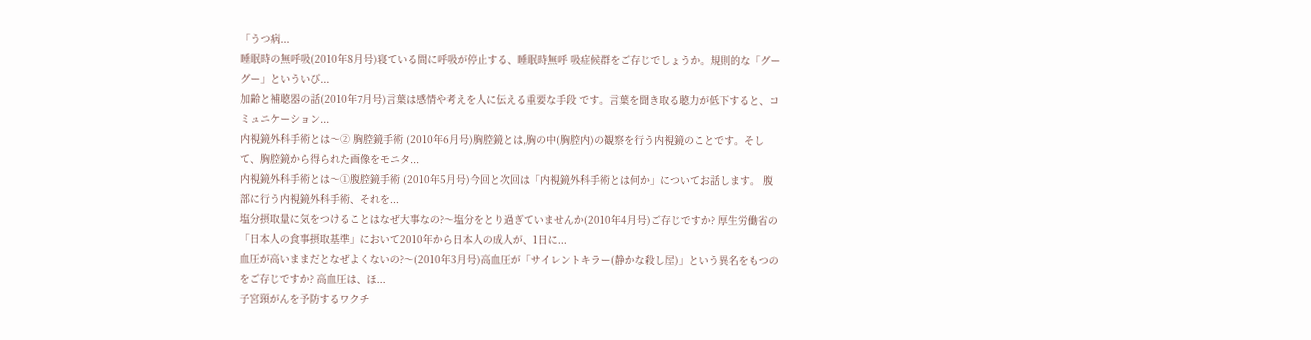「うつ病...
睡眠時の無呼吸(2010年8月号)寝ている間に呼吸が停止する、睡眠時無呼 吸症候群をご存じでしょうか。規則的な「グーグー」といういび...
加齢と補聴器の話(2010年7月号)言葉は感情や考えを人に伝える重要な手段 です。言葉を聞き取る聴力が低下すると、コ ミュニケーション...
内視鏡外科手術とは〜② 胸腔鏡手術 (2010年6月号)胸腔鏡とは,胸の中(胸腔内)の観察を行う内視鏡のことです。そして、胸腔鏡から得られた画像をモニタ...
内視鏡外科手術とは〜①腹腔鏡手術 (2010年5月号)今回と次回は「内視鏡外科手術とは何か」についてお話します。 腹部に行う内視鏡外科手術、それを...
塩分摂取量に気をつけることはなぜ大事なの?〜塩分をとり過ぎていませんか(2010年4月号)ご存じですか? 厚生労働省の「日本人の食事摂取基準」において2010年から日本人の成人が、1日に...
血圧が高いままだとなぜよくないの?〜(2010年3月号)高血圧が「サイレントキラー(静かな殺し屋)」という異名をもつのをご存じですか? 高血圧は、ほ...
子宮頸がんを予防するワクチ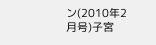ン(2010年2月号)子宮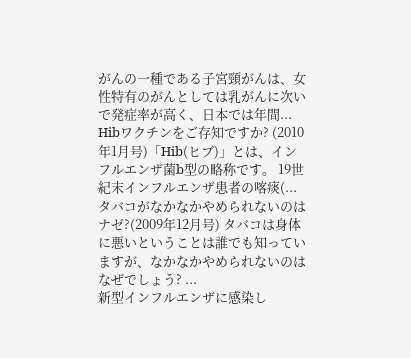がんの一種である子宮頸がんは、女性特有のがんとしては乳がんに次いで発症率が高く、日本では年間...
Hibワクチンをご存知ですか? (2010年1月号)「Hib(ヒブ)」とは、インフルエンザ菌b型の略称です。 19世紀末インフルエンザ患者の喀痰(...
タバコがなかなかやめられないのはナゼ?(2009年12月号) タバコは身体に悪いということは誰でも知っていますが、なかなかやめられないのはなぜでしょう? ...
新型インフルエンザに感染し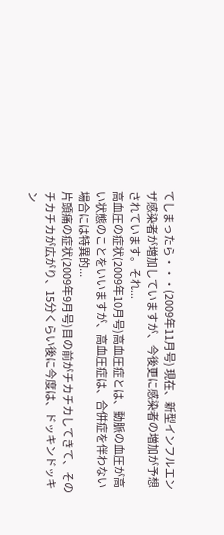てしまったら・・・(2009年11月号) 現在、新型インフルエンザ感染者が増加していますが、今後更に感染者の増加が予想されています。それ...
高血圧の症状(2009年10月号)高血圧症とは、動脈の血圧が高い状態のことをいいますが、高血圧症は、合併症を伴わない場合には特異的...
片頭痛の症状(2009年9月号)目の前がチカチカしてきて、そのチカチカが広がり、15分くらい後に今度は、ドッキンドッキン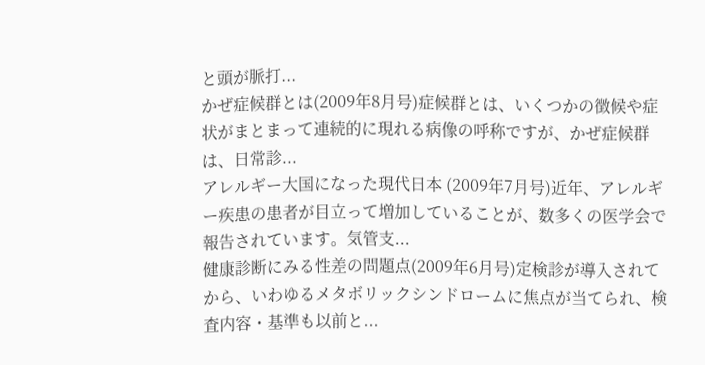と頭が脈打...
かぜ症候群とは(2009年8月号)症候群とは、いくつかの徴候や症状がまとまって連続的に現れる病像の呼称ですが、かぜ症候群は、日常診...
アレルギー大国になった現代日本 (2009年7月号)近年、アレルギー疾患の患者が目立って増加していることが、数多くの医学会で報告されています。気管支...
健康診断にみる性差の問題点(2009年6月号)定検診が導入されてから、いわゆるメタボリックシンドロームに焦点が当てられ、検査内容・基準も以前と...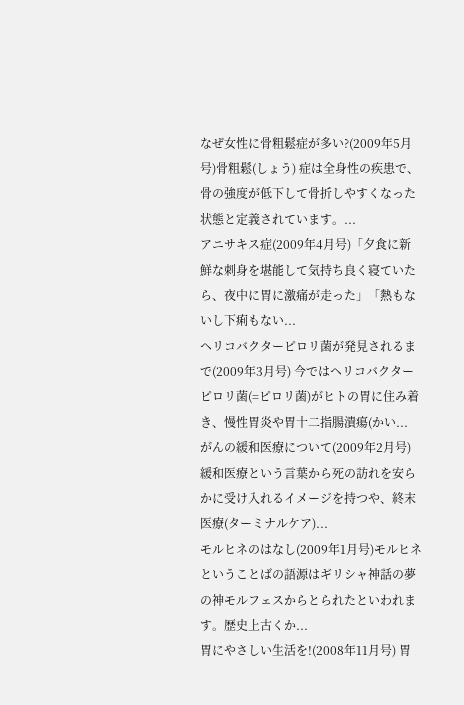なぜ女性に骨粗鬆症が多い?(2009年5月号)骨粗鬆(しょう) 症は全身性の疾患で、骨の強度が低下して骨折しやすくなった状態と定義されています。...
アニサキス症(2009年4月号)「夕食に新鮮な刺身を堪能して気持ち良く寝ていたら、夜中に胃に激痛が走った」「熱もないし下痢もない...
ヘリコバクターピロリ菌が発見されるまで(2009年3月号) 今ではヘリコバクターピロリ菌(=ピロリ菌)がヒトの胃に住み着き、慢性胃炎や胃十二指腸潰瘍(かい...
がんの緩和医療について(2009年2月号) 緩和医療という言葉から死の訪れを安らかに受け入れるイメージを持つや、終末医療(ターミナルケア)...
モルヒネのはなし(2009年1月号)モルヒネということばの語源はギリシャ神話の夢の神モルフェスからとられたといわれます。歴史上古くか...
胃にやさしい生活を!(2008年11月号) 胃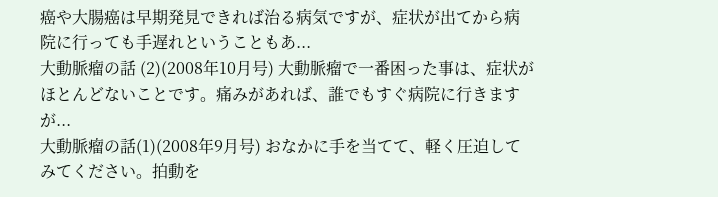癌や大腸癌は早期発見できれば治る病気ですが、症状が出てから病院に行っても手遅れということもあ...
大動脈瘤の話 (2)(2008年10月号) 大動脈瘤で一番困った事は、症状がほとんどないことです。痛みがあれば、誰でもすぐ病院に行きますが...
大動脈瘤の話(1)(2008年9月号) おなかに手を当てて、軽く圧迫してみてください。拍動を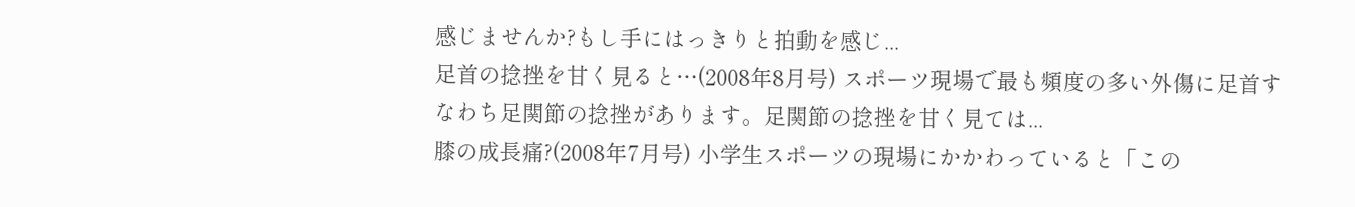感じませんか?もし手にはっきりと拍動を感じ...
足首の捻挫を甘く見ると…(2008年8月号) スポーツ現場で最も頻度の多い外傷に足首すなわち足関節の捻挫があります。足関節の捻挫を甘く見ては...
膝の成長痛?(2008年7月号) 小学生スポーツの現場にかかわっていると「この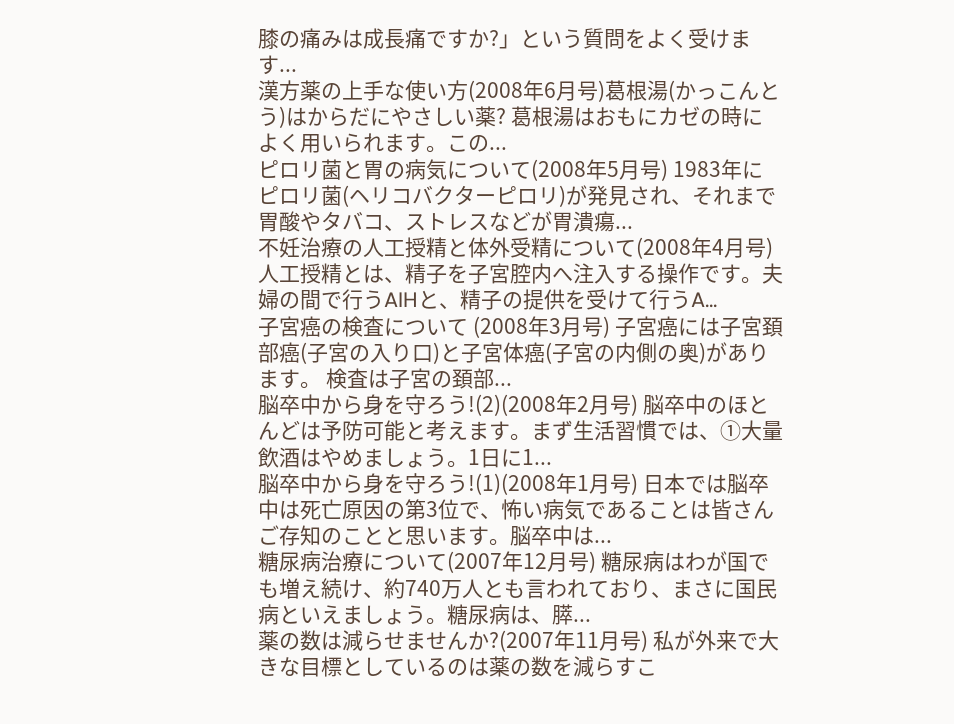膝の痛みは成長痛ですか?」という質問をよく受けます...
漢方薬の上手な使い方(2008年6月号)葛根湯(かっこんとう)はからだにやさしい薬? 葛根湯はおもにカゼの時によく用いられます。この...
ピロリ菌と胃の病気について(2008年5月号) 1983年にピロリ菌(ヘリコバクターピロリ)が発見され、それまで胃酸やタバコ、ストレスなどが胃潰瘍...
不妊治療の人工授精と体外受精について(2008年4月号)人工授精とは、精子を子宮腔内へ注入する操作です。夫婦の間で行うAIHと、精子の提供を受けて行うA...
子宮癌の検査について (2008年3月号) 子宮癌には子宮頚部癌(子宮の入り口)と子宮体癌(子宮の内側の奥)があります。 検査は子宮の頚部...
脳卒中から身を守ろう!(2)(2008年2月号) 脳卒中のほとんどは予防可能と考えます。まず生活習慣では、①大量飲酒はやめましょう。1日に1...
脳卒中から身を守ろう!(1)(2008年1月号) 日本では脳卒中は死亡原因の第3位で、怖い病気であることは皆さんご存知のことと思います。脳卒中は...
糖尿病治療について(2007年12月号) 糖尿病はわが国でも増え続け、約740万人とも言われており、まさに国民病といえましょう。糖尿病は、膵...
薬の数は減らせませんか?(2007年11月号) 私が外来で大きな目標としているのは薬の数を減らすこ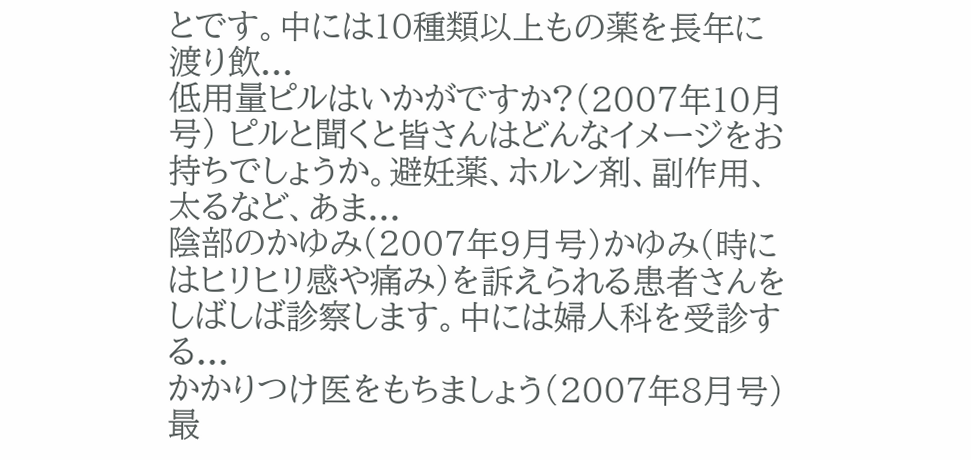とです。中には10種類以上もの薬を長年に渡り飲...
低用量ピルはいかがですか?(2007年10月号) ピルと聞くと皆さんはどんなイメージをお持ちでしょうか。避妊薬、ホルン剤、副作用、太るなど、あま...
陰部のかゆみ(2007年9月号)かゆみ(時にはヒリヒリ感や痛み)を訴えられる患者さんをしばしば診察します。中には婦人科を受診する...
かかりつけ医をもちましょう(2007年8月号) 最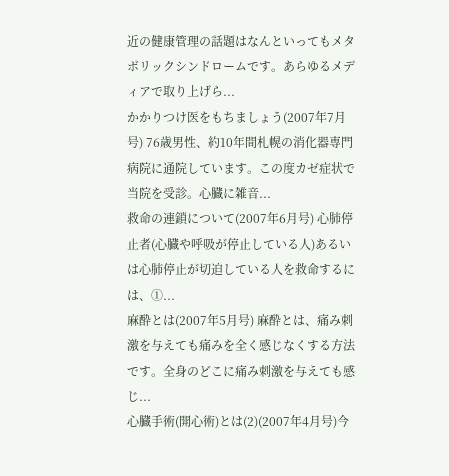近の健康管理の話題はなんといってもメタボリックシンドロームです。あらゆるメディアで取り上げら...
かかりつけ医をもちましょう(2007年7月号) 76歳男性、約10年間札幌の消化器専門病院に通院しています。この度カゼ症状で当院を受診。心臓に雑音...
救命の連鎖について(2007年6月号) 心肺停止者(心臓や呼吸が停止している人)あるいは心肺停止が切迫している人を救命するには、①...
麻酔とは(2007年5月号) 麻酔とは、痛み刺激を与えても痛みを全く感じなくする方法です。全身のどこに痛み刺激を与えても感じ...
心臓手術(開心術)とは(2)(2007年4月号)今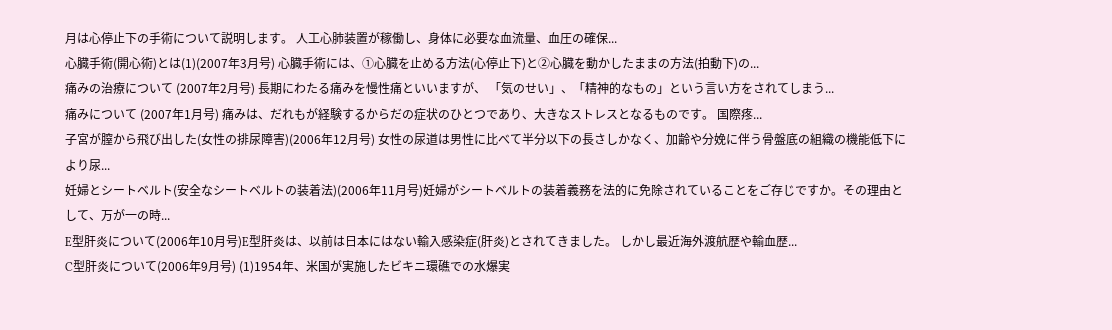月は心停止下の手術について説明します。 人工心肺装置が稼働し、身体に必要な血流量、血圧の確保...
心臓手術(開心術)とは(1)(2007年3月号) 心臓手術には、①心臓を止める方法(心停止下)と②心臓を動かしたままの方法(拍動下)の...
痛みの治療について (2007年2月号) 長期にわたる痛みを慢性痛といいますが、 「気のせい」、「精神的なもの」という言い方をされてしまう...
痛みについて (2007年1月号) 痛みは、だれもが経験するからだの症状のひとつであり、大きなストレスとなるものです。 国際疼...
子宮が膣から飛び出した(女性の排尿障害)(2006年12月号) 女性の尿道は男性に比べて半分以下の長さしかなく、加齢や分娩に伴う骨盤底の組織の機能低下により尿...
妊婦とシートベルト(安全なシートベルトの装着法)(2006年11月号)妊婦がシートベルトの装着義務を法的に免除されていることをご存じですか。その理由として、万が一の時...
E型肝炎について(2006年10月号)E型肝炎は、以前は日本にはない輸入感染症(肝炎)とされてきました。 しかし最近海外渡航歴や輸血歴...
C型肝炎について(2006年9月号) (1)1954年、米国が実施したビキニ環礁での水爆実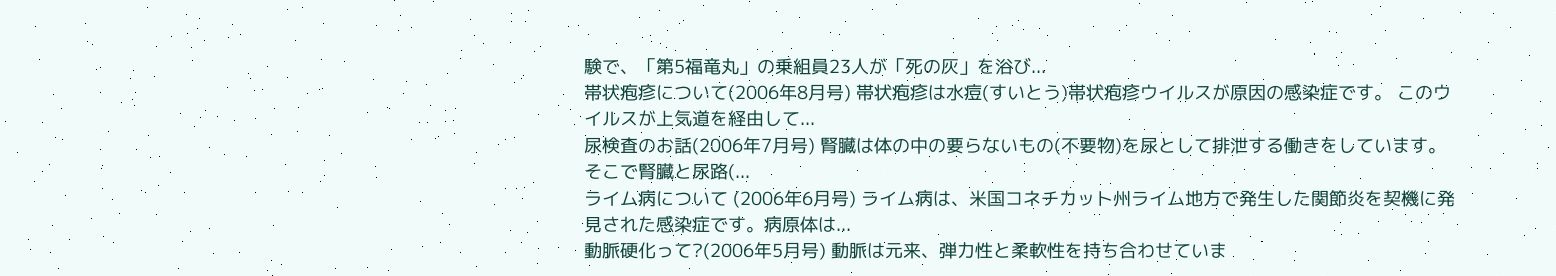験で、「第5福竜丸」の乗組員23人が「死の灰」を浴び...
帯状疱疹について(2006年8月号) 帯状疱疹は水痘(すいとう)帯状疱疹ウイルスが原因の感染症です。 このウイルスが上気道を経由して...
尿検査のお話(2006年7月号) 腎臓は体の中の要らないもの(不要物)を尿として排泄する働きをしています。 そこで腎臓と尿路(...
ライム病について (2006年6月号) ライム病は、米国コネチカット州ライム地方で発生した関節炎を契機に発見された感染症です。病原体は...
動脈硬化って?(2006年5月号) 動脈は元来、弾力性と柔軟性を持ち合わせていま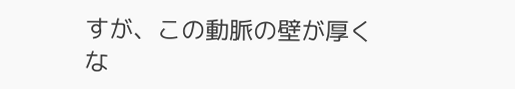すが、この動脈の壁が厚くな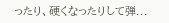ったり、硬くなったりして弾...